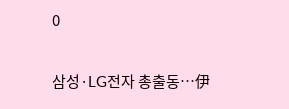0

삼성·LG전자 총출동…伊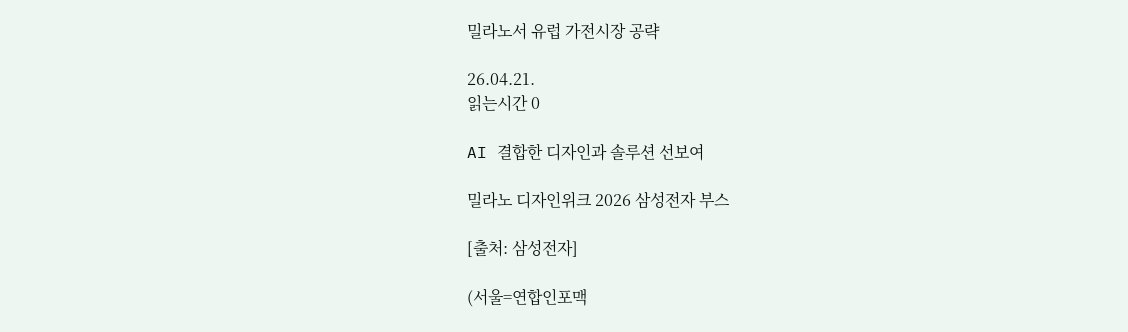밀라노서 유럽 가전시장 공략

26.04.21.
읽는시간 0

AI 결합한 디자인과 솔루션 선보여

밀라노 디자인위크 2026 삼성전자 부스

[출처: 삼성전자]

(서울=연합인포맥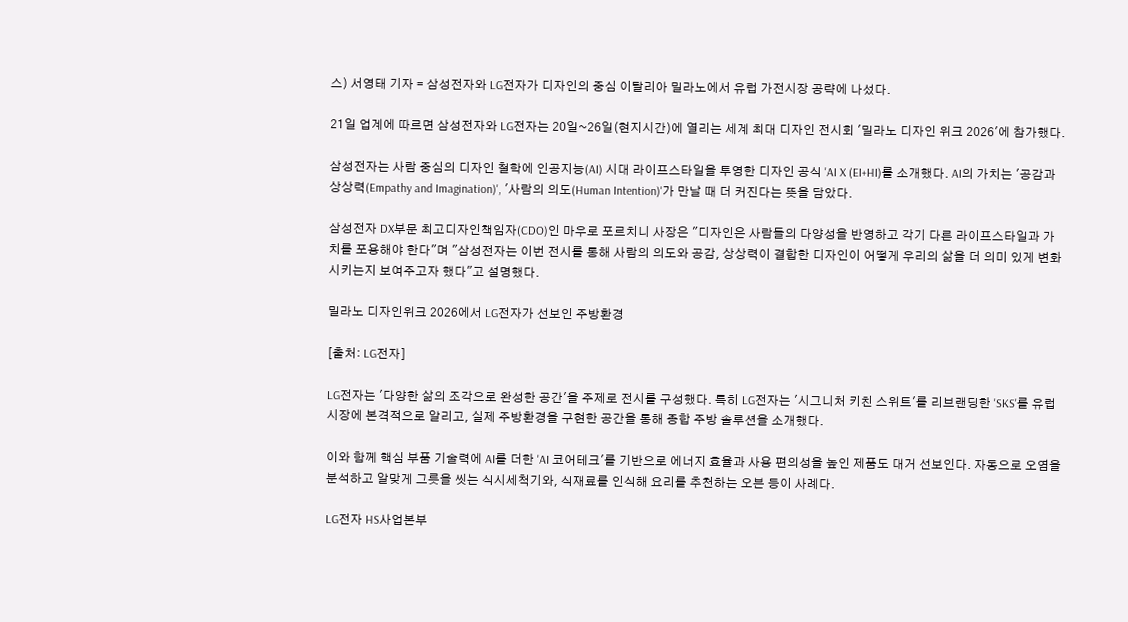스) 서영태 기자 = 삼성전자와 LG전자가 디자인의 중심 이탈리아 밀라노에서 유럽 가전시장 공략에 나섰다.

21일 업계에 따르면 삼성전자와 LG전자는 20일~26일(현지시간)에 열리는 세계 최대 디자인 전시회 '밀라노 디자인 위크 2026'에 참가했다.

삼성전자는 사람 중심의 디자인 철학에 인공지능(AI) 시대 라이프스타일을 투영한 디자인 공식 'AI X (EI+HI)를 소개했다. AI의 가치는 '공감과 상상력(Empathy and Imagination)', '사람의 의도(Human Intention)'가 만날 때 더 커진다는 뜻을 담았다.

삼성전자 DX부문 최고디자인책임자(CDO)인 마우로 포르치니 사장은 "디자인은 사람들의 다양성을 반영하고 각기 다른 라이프스타일과 가치를 포용해야 한다"며 "삼성전자는 이번 전시를 통해 사람의 의도와 공감, 상상력이 결합한 디자인이 어떻게 우리의 삶을 더 의미 있게 변화시키는지 보여주고자 했다"고 설명했다.

밀라노 디자인위크 2026에서 LG전자가 선보인 주방환경

[출처: LG전자]

LG전자는 '다양한 삶의 조각으로 완성한 공간'을 주제로 전시를 구성했다. 특히 LG전자는 '시그니처 키친 스위트'를 리브랜딩한 'SKS'를 유럽 시장에 본격적으로 알리고, 실제 주방환경을 구현한 공간을 통해 종합 주방 솔루션을 소개했다.

이와 함께 핵심 부품 기술력에 AI를 더한 'AI 코어테크'를 기반으로 에너지 효율과 사용 편의성을 높인 제품도 대거 선보인다. 자동으로 오염을 분석하고 알맞게 그릇을 씻는 식시세척기와, 식재료를 인식해 요리를 추천하는 오븐 등이 사례다.

LG전자 HS사업본부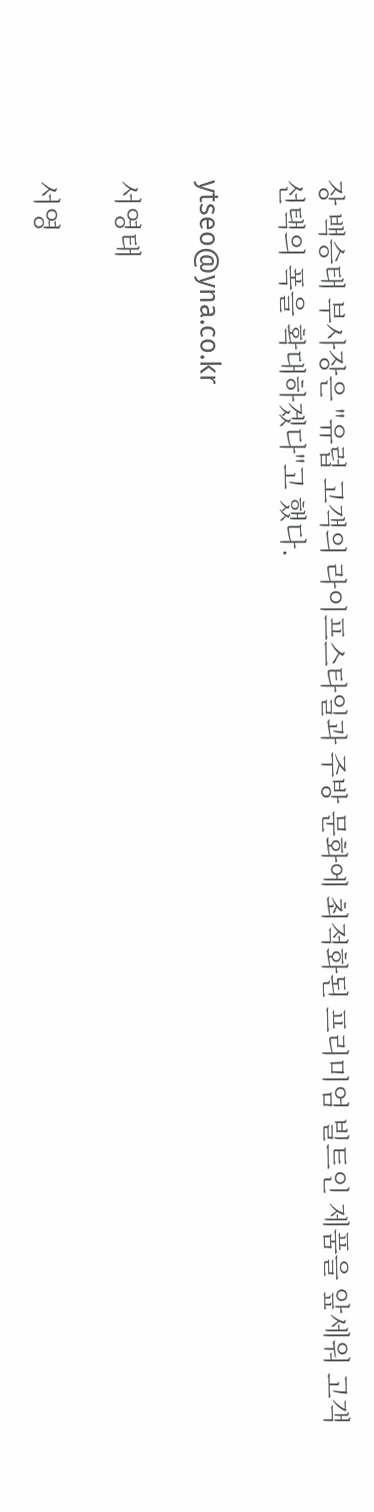장 백승태 부사장은 "유럽 고객의 라이프스타일과 주방 문화에 최적화된 프리미엄 빌트인 제품을 앞세워 고객 선택의 폭을 확대하겠다"고 했다.

ytseo@yna.co.kr

서영태

서영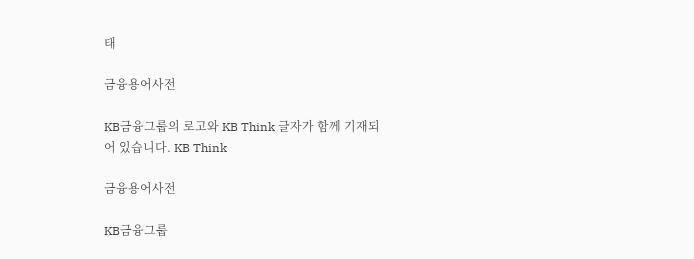태

금융용어사전

KB금융그룹의 로고와 KB Think 글자가 함께 기재되어 있습니다. KB Think

금융용어사전

KB금융그룹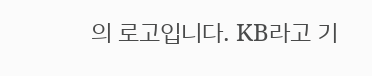의 로고입니다. KB라고 기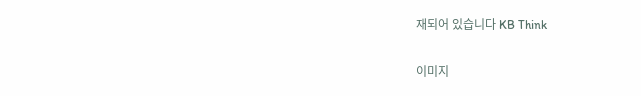재되어 있습니다 KB Think

이미지